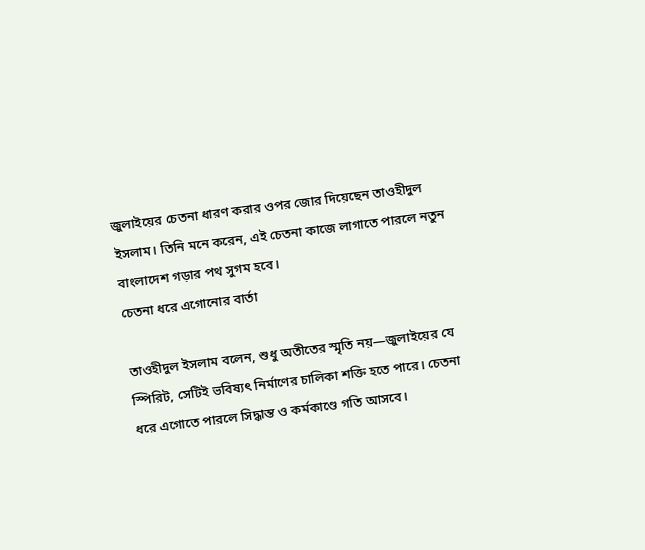জুলাইয়ের চেতনা ধারণ করার ওপর জোর দিয়েছেন তাওহীদুল ইসলাম। তিনি মনে করেন, এই চেতনা কাজে লাগাতে পারলে নতুন বাংলাদেশ গড়ার পথ সুগম হবে।
চেতনা ধরে এগোনোর বার্তা

তাওহীদুল ইসলাম বলেন, শুধু অতীতের স্মৃতি নয়—জুলাইয়ের যে স্পিরিট, সেটিই ভবিষ্যৎ নির্মাণের চালিকা শক্তি হতে পারে। চেতনা ধরে এগোতে পারলে সিদ্ধান্ত ও কর্মকাণ্ডে গতি আসবে।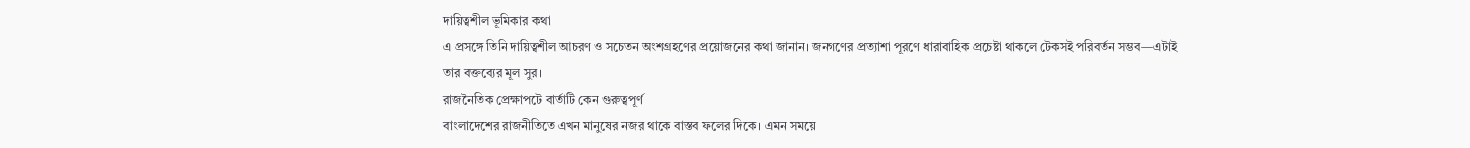দায়িত্বশীল ভূমিকার কথা
এ প্রসঙ্গে তিনি দায়িত্বশীল আচরণ ও সচেতন অংশগ্রহণের প্রয়োজনের কথা জানান। জনগণের প্রত্যাশা পূরণে ধারাবাহিক প্রচেষ্টা থাকলে টেকসই পরিবর্তন সম্ভব—এটাই তার বক্তব্যের মূল সুর।
রাজনৈতিক প্রেক্ষাপটে বার্তাটি কেন গুরুত্বপূর্ণ
বাংলাদেশের রাজনীতিতে এখন মানুষের নজর থাকে বাস্তব ফলের দিকে। এমন সময়ে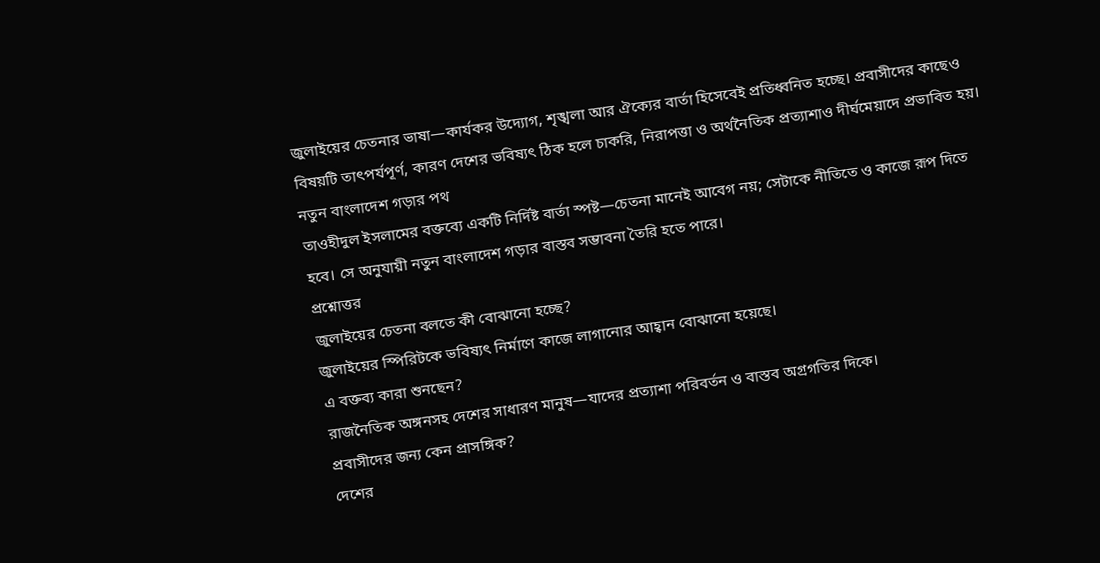জুলাইয়ের চেতনার ভাষা—কার্যকর উদ্যোগ, শৃঙ্খলা আর ঐক্যের বার্তা হিসেবেই প্রতিধ্বনিত হচ্ছে। প্রবাসীদের কাছেও বিষয়টি তাৎপর্যপূর্ণ, কারণ দেশের ভবিষ্যৎ ঠিক হলে চাকরি, নিরাপত্তা ও অর্থনৈতিক প্রত্যাশাও দীর্ঘমেয়াদে প্রভাবিত হয়।
নতুন বাংলাদেশ গড়ার পথ
তাওহীদুল ইসলামের বক্তব্যে একটি নির্দিষ্ট বার্তা স্পষ্ট—চেতনা মানেই আবেগ নয়; সেটাকে নীতিতে ও কাজে রূপ দিতে হবে। সে অনুযায়ী নতুন বাংলাদেশ গড়ার বাস্তব সম্ভাবনা তৈরি হতে পারে।
প্রশ্নোত্তর
জুলাইয়ের চেতনা বলতে কী বোঝানো হচ্ছে?
জুলাইয়ের স্পিরিটকে ভবিষ্যৎ নির্মাণে কাজে লাগানোর আহ্বান বোঝানো হয়েছে।
এ বক্তব্য কারা শুনছেন?
রাজনৈতিক অঙ্গনসহ দেশের সাধারণ মানুষ—যাদের প্রত্যাশা পরিবর্তন ও বাস্তব অগ্রগতির দিকে।
প্রবাসীদের জন্য কেন প্রাসঙ্গিক?
দেশের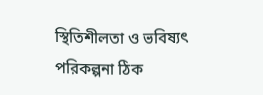স্থিতিশীলতা ও ভবিষ্যৎ পরিকল্পনা ঠিক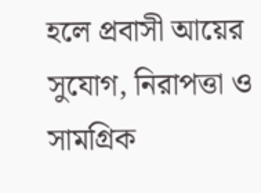হলে প্রবাসী আয়ের সুযোগ, নিরাপত্তা ও সামগ্রিক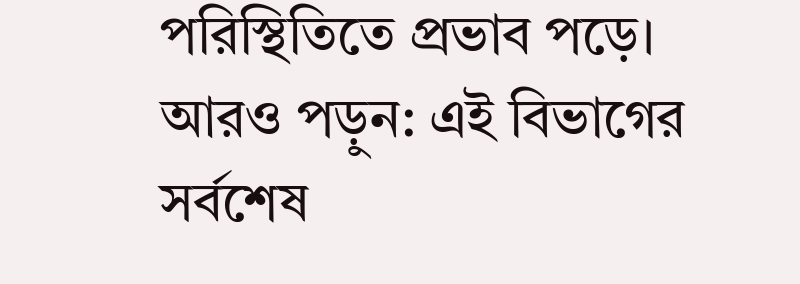পরিস্থিতিতে প্রভাব পড়ে।
আরও পড়ুন: এই বিভাগের সর্বশেষ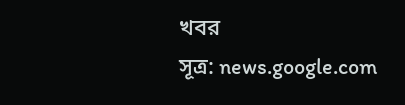খবর
সূত্র: news.google.com